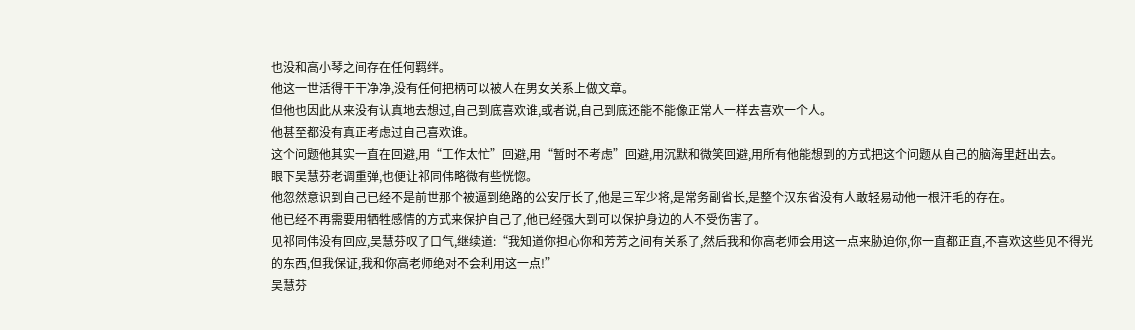也没和高小琴之间存在任何羁绊。
他这一世活得干干净净,没有任何把柄可以被人在男女关系上做文章。
但他也因此从来没有认真地去想过,自己到底喜欢谁,或者说,自己到底还能不能像正常人一样去喜欢一个人。
他甚至都没有真正考虑过自己喜欢谁。
这个问题他其实一直在回避,用“工作太忙”回避,用“暂时不考虑”回避,用沉默和微笑回避,用所有他能想到的方式把这个问题从自己的脑海里赶出去。
眼下吴慧芬老调重弹,也便让祁同伟略微有些恍惚。
他忽然意识到自己已经不是前世那个被逼到绝路的公安厅长了,他是三军少将,是常务副省长,是整个汉东省没有人敢轻易动他一根汗毛的存在。
他已经不再需要用牺牲感情的方式来保护自己了,他已经强大到可以保护身边的人不受伤害了。
见祁同伟没有回应,吴慧芬叹了口气,继续道:“我知道你担心你和芳芳之间有关系了,然后我和你高老师会用这一点来胁迫你,你一直都正直,不喜欢这些见不得光的东西,但我保证,我和你高老师绝对不会利用这一点!”
吴慧芬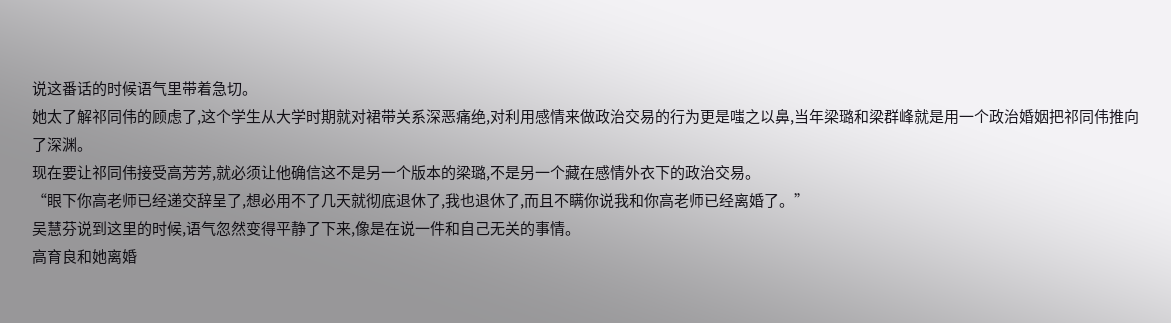说这番话的时候语气里带着急切。
她太了解祁同伟的顾虑了,这个学生从大学时期就对裙带关系深恶痛绝,对利用感情来做政治交易的行为更是嗤之以鼻,当年梁璐和梁群峰就是用一个政治婚姻把祁同伟推向了深渊。
现在要让祁同伟接受高芳芳,就必须让他确信这不是另一个版本的梁璐,不是另一个藏在感情外衣下的政治交易。
“眼下你高老师已经递交辞呈了,想必用不了几天就彻底退休了,我也退休了,而且不瞒你说我和你高老师已经离婚了。”
吴慧芬说到这里的时候,语气忽然变得平静了下来,像是在说一件和自己无关的事情。
高育良和她离婚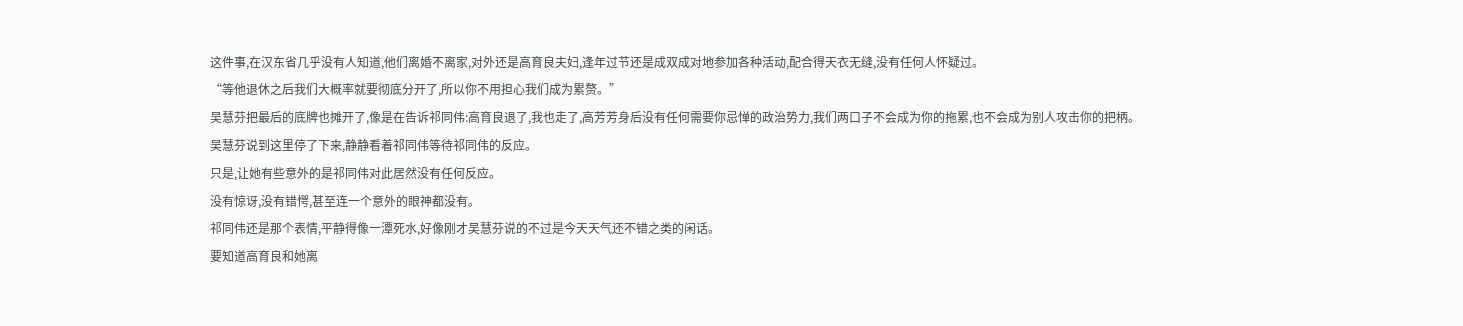这件事,在汉东省几乎没有人知道,他们离婚不离家,对外还是高育良夫妇,逢年过节还是成双成对地参加各种活动,配合得天衣无缝,没有任何人怀疑过。
“等他退休之后我们大概率就要彻底分开了,所以你不用担心我们成为累赘。”
吴慧芬把最后的底牌也摊开了,像是在告诉祁同伟:高育良退了,我也走了,高芳芳身后没有任何需要你忌惮的政治势力,我们两口子不会成为你的拖累,也不会成为别人攻击你的把柄。
吴慧芬说到这里停了下来,静静看着祁同伟等待祁同伟的反应。
只是,让她有些意外的是祁同伟对此居然没有任何反应。
没有惊讶,没有错愕,甚至连一个意外的眼神都没有。
祁同伟还是那个表情,平静得像一潭死水,好像刚才吴慧芬说的不过是今天天气还不错之类的闲话。
要知道高育良和她离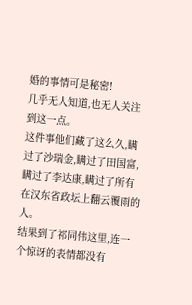婚的事情可是秘密!
几乎无人知道,也无人关注到这一点。
这件事他们藏了这么久,瞒过了沙瑞金,瞒过了田国富,瞒过了李达康,瞒过了所有在汉东省政坛上翻云覆雨的人。
结果到了祁同伟这里,连一个惊讶的表情都没有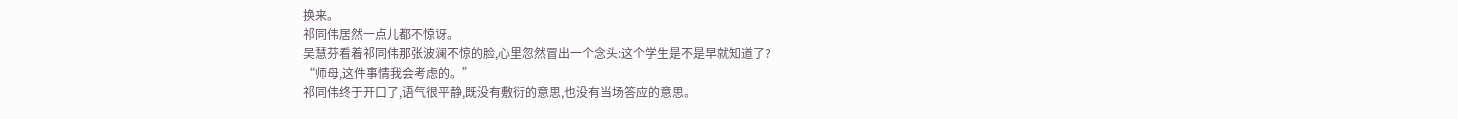换来。
祁同伟居然一点儿都不惊讶。
吴慧芬看着祁同伟那张波澜不惊的脸,心里忽然冒出一个念头:这个学生是不是早就知道了?
“师母,这件事情我会考虑的。”
祁同伟终于开口了,语气很平静,既没有敷衍的意思,也没有当场答应的意思。